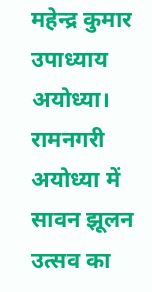महेन्द्र कुमार उपाध्याय
अयोध्या। रामनगरी अयोध्या में सावन झूलन उत्सव का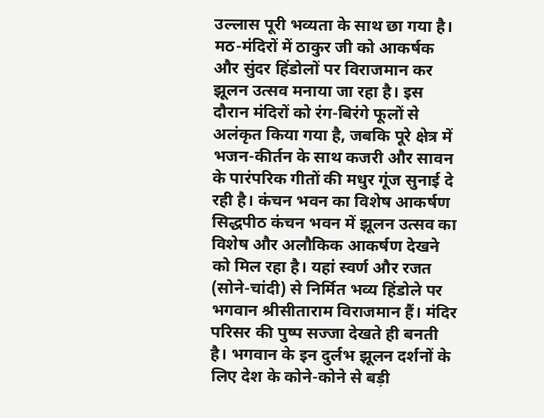उल्लास पूरी भव्यता के साथ छा गया है। मठ-मंदिरों में ठाकुर जी को आकर्षक और सुंदर हिंडोलों पर विराजमान कर झूलन उत्सव मनाया जा रहा है। इस दौरान मंदिरों को रंग-बिरंगे फूलों से अलंकृत किया गया है, जबकि पूरे क्षेत्र में भजन-कीर्तन के साथ कजरी और सावन के पारंपरिक गीतों की मधुर गूंज सुनाई दे रही है। कंचन भवन का विशेष आकर्षण सिद्धपीठ कंचन भवन में झूलन उत्सव का विशेष और अलौकिक आकर्षण देखने को मिल रहा है। यहां स्वर्ण और रजत (सोने-चांदी) से निर्मित भव्य हिंडोले पर भगवान श्रीसीताराम विराजमान हैं। मंदिर परिसर की पुष्प सज्जा देखते ही बनती है। भगवान के इन दुर्लभ झूलन दर्शनों के लिए देश के कोने-कोने से बड़ी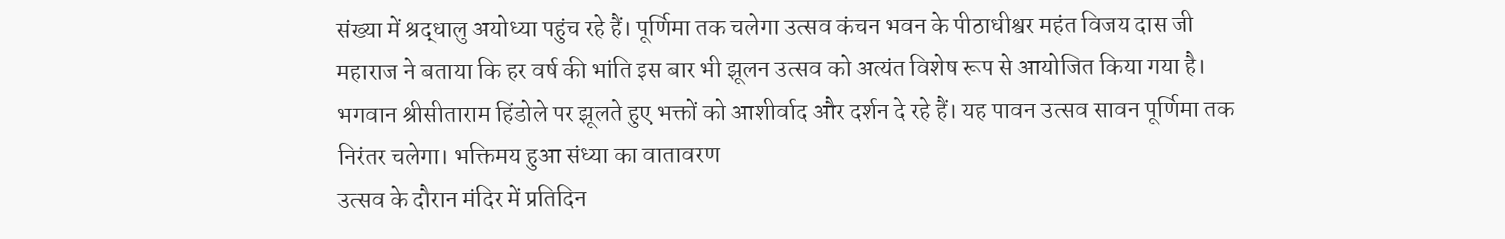संख्या में श्रद्धालु अयोध्या पहुंच रहे हैं। पूर्णिमा तक चलेगा उत्सव कंचन भवन के पीठाधीश्वर महंत विजय दास जी महाराज ने बताया कि हर वर्ष की भांति इस बार भी झूलन उत्सव को अत्यंत विशेष रूप से आयोजित किया गया है। भगवान श्रीसीताराम हिंडोले पर झूलते हुए भक्तों को आशीर्वाद और दर्शन दे रहे हैं। यह पावन उत्सव सावन पूर्णिमा तक निरंतर चलेगा। भक्तिमय हुआ संध्या का वातावरण
उत्सव के दौरान मंदिर में प्रतिदिन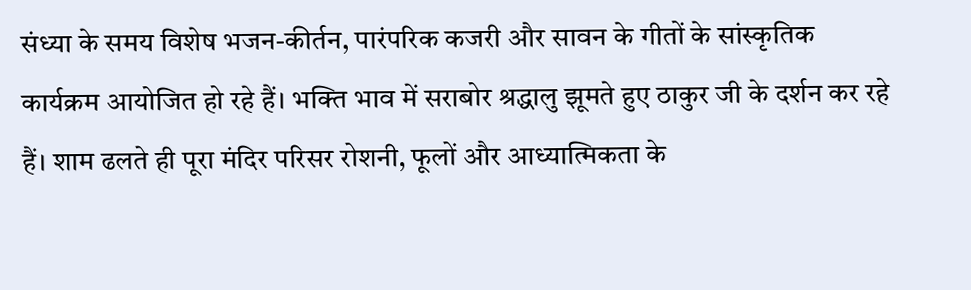संध्या के समय विशेष भजन-कीर्तन, पारंपरिक कजरी और सावन के गीतों के सांस्कृतिक कार्यक्रम आयोजित हो रहे हैं। भक्ति भाव में सराबोर श्रद्धालु झूमते हुए ठाकुर जी के दर्शन कर रहे हैं। शाम ढलते ही पूरा मंदिर परिसर रोशनी, फूलों और आध्यात्मिकता के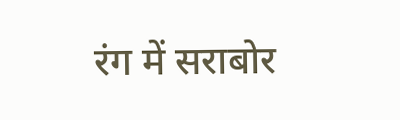रंग में सराबोर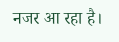नजर आ रहा है।